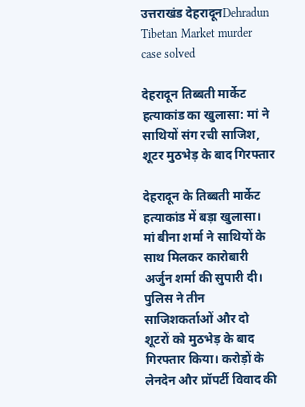उत्तराखंड देहरादूनDehradun Tibetan Market murder case solved

देहरादून तिब्बती मार्केट हत्याकांड का खुलासा: मां ने साथियों संग रची साजिश, शूटर मुठभेड़ के बाद गिरफ्तार

देहरादून के तिब्बती मार्केट हत्याकांड में बड़ा खुलासा। मां बीना शर्मा ने साथियों के साथ मिलकर कारोबारी अर्जुन शर्मा की सुपारी दी। पुलिस ने तीन साजिशकर्ताओं और दो शूटरों को मुठभेड़ के बाद गिरफ्तार किया। करोड़ों के लेनदेन और प्रॉपर्टी विवाद की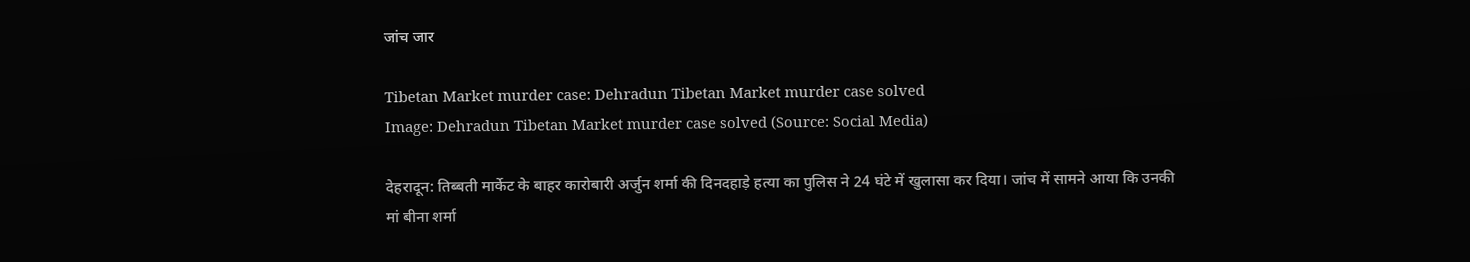जांच जार

Tibetan Market murder case: Dehradun Tibetan Market murder case solved
Image: Dehradun Tibetan Market murder case solved (Source: Social Media)

देहरादून: तिब्बती मार्केट के बाहर कारोबारी अर्जुन शर्मा की दिनदहाड़े हत्या का पुलिस ने 24 घंटे में खुलासा कर दिया। जांच में सामने आया कि उनकी मां बीना शर्मा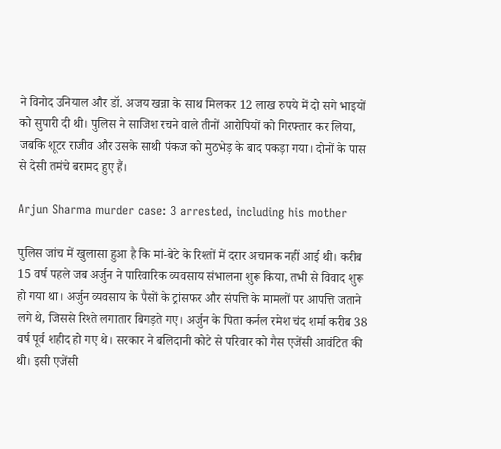ने विनोद उनियाल और डॉ. अजय खन्ना के साथ मिलकर 12 लाख रुपये में दो सगे भाइयों को सुपारी दी थी। पुलिस ने साजिश रचने वाले तीनों आरोपियों को गिरफ्तार कर लिया, जबकि शूटर राजीव और उसके साथी पंकज को मुठभेड़ के बाद पकड़ा गया। दोनों के पास से देसी तमंचे बरामद हुए हैं।

Arjun Sharma murder case: 3 arrested, including his mother

पुलिस जांच में खुलासा हुआ है कि मां-बेटे के रिश्तों में दरार अचानक नहीं आई थी। करीब 15 वर्ष पहले जब अर्जुन ने पारिवारिक व्यवसाय संभालना शुरू किया, तभी से विवाद शुरू हो गया था। अर्जुन व्यवसाय के पैसों के ट्रांसफर और संपत्ति के मामलों पर आपत्ति जताने लगे थे, जिससे रिश्ते लगातार बिगड़ते गए। अर्जुन के पिता कर्नल रमेश चंद शर्मा करीब 38 वर्ष पूर्व शहीद हो गए थे। सरकार ने बलिदानी कोटे से परिवार को गैस एजेंसी आवंटित की थी। इसी एजेंसी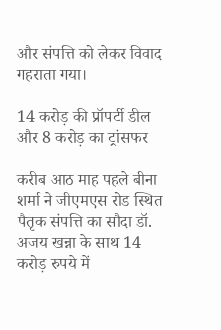और संपत्ति को लेकर विवाद गहराता गया।

14 करोड़ की प्रॉपर्टी डील और 8 करोड़ का ट्रांसफर

करीब आठ माह पहले बीना शर्मा ने जीएमएस रोड स्थित पैतृक संपत्ति का सौदा डॉ. अजय खन्ना के साथ 14 करोड़ रुपये में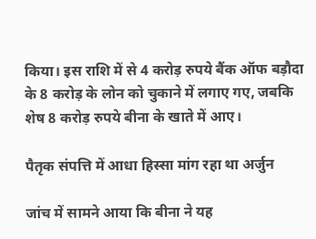किया। इस राशि में से 4 करोड़ रुपये बैंक ऑफ बड़ौदा के 8 करोड़ के लोन को चुकाने में लगाए गए, जबकि शेष 8 करोड़ रुपये बीना के खाते में आए।

पैतृक संपत्ति में आधा हिस्सा मांग रहा था अर्जुन

जांच में सामने आया कि बीना ने यह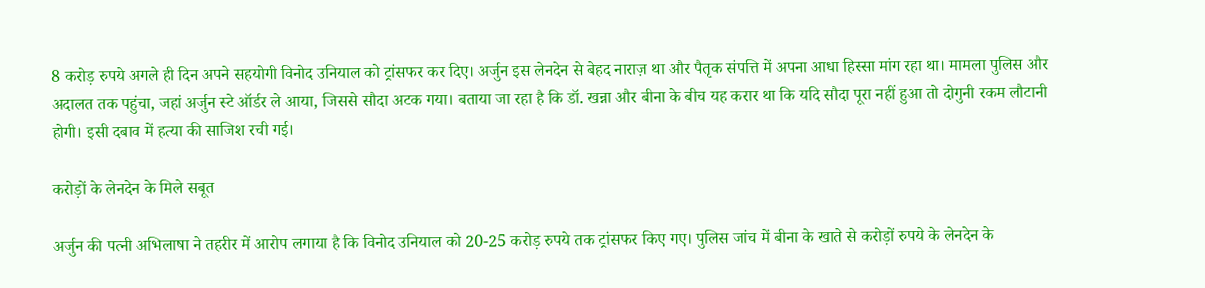8 करोड़ रुपये अगले ही दिन अपने सहयोगी विनोद उनियाल को ट्रांसफर कर दिए। अर्जुन इस लेनदेन से बेहद नाराज़ था और पैतृक संपत्ति में अपना आधा हिस्सा मांग रहा था। मामला पुलिस और अदालत तक पहुंचा, जहां अर्जुन स्टे ऑर्डर ले आया, जिससे सौदा अटक गया। बताया जा रहा है कि डॉ. खन्ना और बीना के बीच यह करार था कि यदि सौदा पूरा नहीं हुआ तो दोगुनी रकम लौटानी होगी। इसी दबाव में हत्या की साजिश रची गई।

करोड़ों के लेनदेन के मिले सबूत

अर्जुन की पत्नी अभिलाषा ने तहरीर में आरोप लगाया है कि विनोद उनियाल को 20-25 करोड़ रुपये तक ट्रांसफर किए गए। पुलिस जांच में बीना के खाते से करोड़ों रुपये के लेनदेन के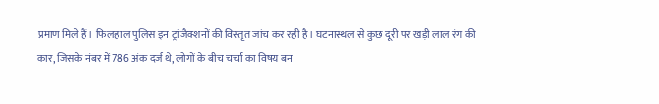प्रमाण मिले हैं। फिलहाल पुलिस इन ट्रांजैक्शनों की विस्तृत जांच कर रही है। घटनास्थल से कुछ दूरी पर खड़ी लाल रंग की कार, जिसके नंबर में 786 अंक दर्ज थे, लोगों के बीच चर्चा का विषय बन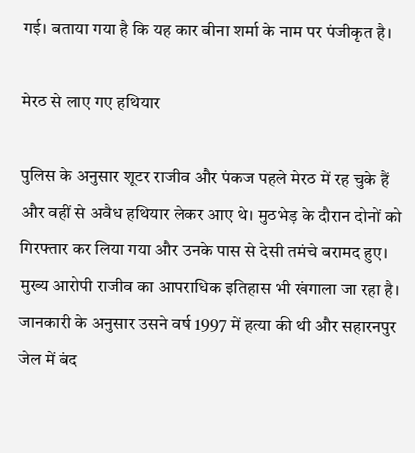गई। बताया गया है कि यह कार बीना शर्मा के नाम पर पंजीकृत है।

मेरठ से लाए गए हथियार

पुलिस के अनुसार शूटर राजीव और पंकज पहले मेरठ में रह चुके हैं और वहीं से अवैध हथियार लेकर आए थे। मुठभेड़ के दौरान दोनों को गिरफ्तार कर लिया गया और उनके पास से देसी तमंचे बरामद हुए। मुख्य आरोपी राजीव का आपराधिक इतिहास भी खंगाला जा रहा है। जानकारी के अनुसार उसने वर्ष 1997 में हत्या की थी और सहारनपुर जेल में बंद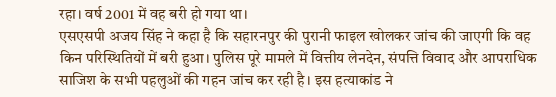रहा। वर्ष 2001 में वह बरी हो गया था।
एसएसपी अजय सिंह ने कहा है कि सहारनपुर की पुरानी फाइल खोलकर जांच की जाएगी कि वह किन परिस्थितियों में बरी हुआ। पुलिस पूरे मामले में वित्तीय लेनदेन, संपत्ति विवाद और आपराधिक साजिश के सभी पहलुओं की गहन जांच कर रही है। इस हत्याकांड ने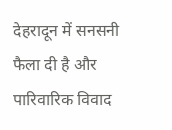देहरादून में सनसनी फैला दी है और पारिवारिक विवाद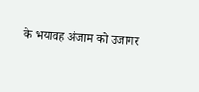के भयावह अंजाम को उजागर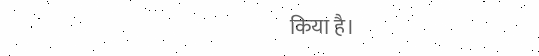किया है।